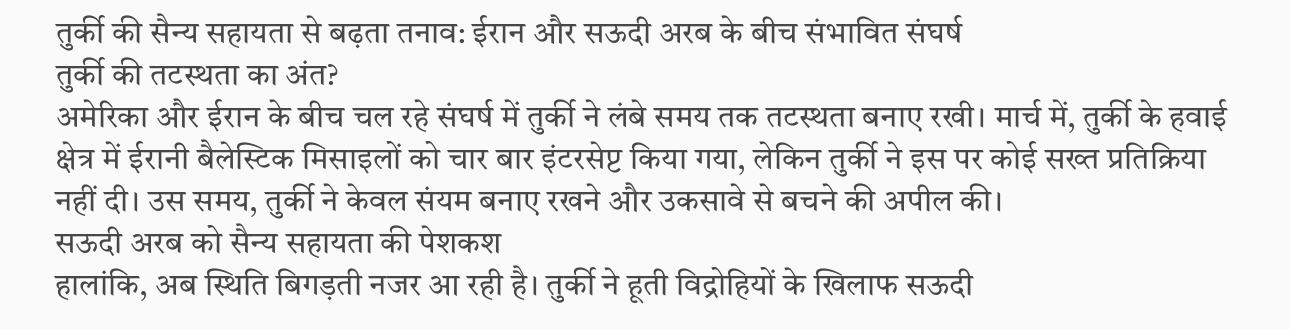तुर्की की सैन्य सहायता से बढ़ता तनाव: ईरान और सऊदी अरब के बीच संभावित संघर्ष
तुर्की की तटस्थता का अंत?
अमेरिका और ईरान के बीच चल रहे संघर्ष में तुर्की ने लंबे समय तक तटस्थता बनाए रखी। मार्च में, तुर्की के हवाई क्षेत्र में ईरानी बैलेस्टिक मिसाइलों को चार बार इंटरसेप्ट किया गया, लेकिन तुर्की ने इस पर कोई सख्त प्रतिक्रिया नहीं दी। उस समय, तुर्की ने केवल संयम बनाए रखने और उकसावे से बचने की अपील की।
सऊदी अरब को सैन्य सहायता की पेशकश
हालांकि, अब स्थिति बिगड़ती नजर आ रही है। तुर्की ने हूती विद्रोहियों के खिलाफ सऊदी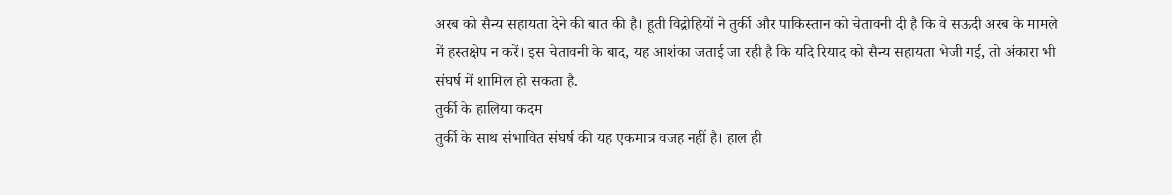अरब को सैन्य सहायता देने की बात की है। हूती विद्रोहियों ने तुर्की और पाकिस्तान को चेतावनी दी है कि वे सऊदी अरब के मामले में हस्तक्षेप न करें। इस चेतावनी के बाद, यह आशंका जताई जा रही है कि यदि रियाद को सैन्य सहायता भेजी गई, तो अंकारा भी संघर्ष में शामिल हो सकता है.
तुर्की के हालिया कदम
तुर्की के साथ संभावित संघर्ष की यह एकमात्र वजह नहीं है। हाल ही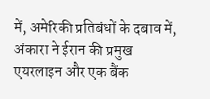में, अमेरिकी प्रतिबंधों के दबाव में, अंकारा ने ईरान की प्रमुख एयरलाइन और एक बैंक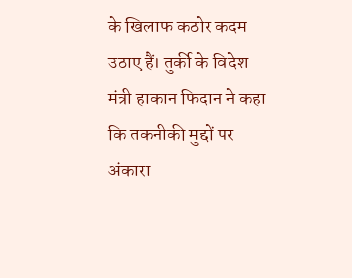के खिलाफ कठोर कदम उठाए हैं। तुर्की के विदेश मंत्री हाकान फिदान ने कहा कि तकनीकी मुद्दों पर अंकारा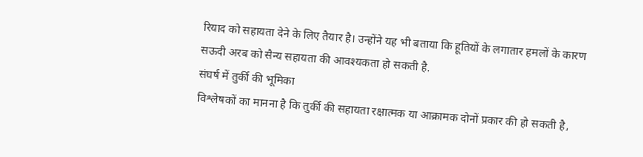रियाद को सहायता देने के लिए तैयार है। उन्होंने यह भी बताया कि हूतियों के लगातार हमलों के कारण सऊदी अरब को सैन्य सहायता की आवश्यकता हो सकती है.
संघर्ष में तुर्की की भूमिका
विश्लेषकों का मानना है कि तुर्की की सहायता रक्षात्मक या आक्रामक दोनों प्रकार की हो सकती है,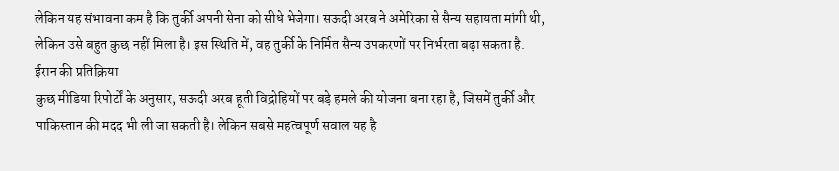लेकिन यह संभावना कम है कि तुर्की अपनी सेना को सीधे भेजेगा। सऊदी अरब ने अमेरिका से सैन्य सहायता मांगी थी, लेकिन उसे बहुत कुछ नहीं मिला है। इस स्थिति में, वह तुर्की के निर्मित सैन्य उपकरणों पर निर्भरता बढ़ा सकता है.
ईरान की प्रतिक्रिया
कुछ मीडिया रिपोर्टों के अनुसार, सऊदी अरब हूती विद्रोहियों पर बड़े हमले की योजना बना रहा है, जिसमें तुर्की और पाकिस्तान की मदद भी ली जा सकती है। लेकिन सबसे महत्वपूर्ण सवाल यह है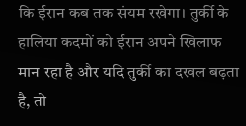कि ईरान कब तक संयम रखेगा। तुर्की के हालिया कदमों को ईरान अपने खिलाफ मान रहा है और यदि तुर्की का दखल बढ़ता है, तो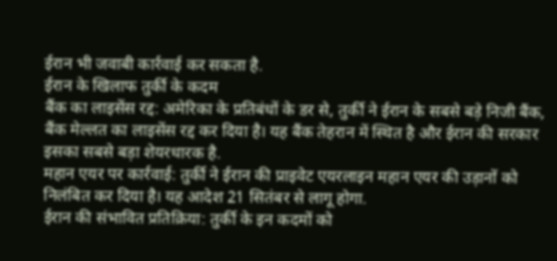ईरान भी जवाबी कार्रवाई कर सकता है.
ईरान के खिलाफ तुर्की के कदम
बैंक का लाइसेंस रद्द: अमेरिका के प्रतिबंधों के डर से, तुर्की ने ईरान के सबसे बड़े निजी बैंक, बैंक मेल्लत का लाइसेंस रद्द कर दिया है। यह बैंक तेहरान में स्थित है और ईरान की सरकार इसका सबसे बड़ा शेयरधारक है.
महान एयर पर कार्रवाई: तुर्की ने ईरान की प्राइवेट एयरलाइन महान एयर की उड़ानों को निलंबित कर दिया है। यह आदेश 21 सितंबर से लागू होगा.
ईरान की संभावित प्रतिक्रिया: तुर्की के इन कदमों को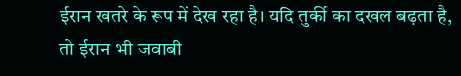ईरान खतरे के रूप में देख रहा है। यदि तुर्की का दखल बढ़ता है, तो ईरान भी जवाबी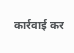कार्रवाई कर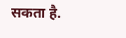सकता है.